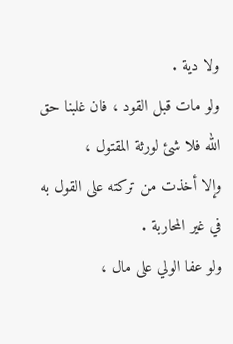ولا دية .
ولو مات قبل القود ، فان غلبنا حق الله فلا شئ لورثة المقتول ،
وإلا أخذت من تركته على القول به في غير المحاربة .
ولو عفا الولي على مال ،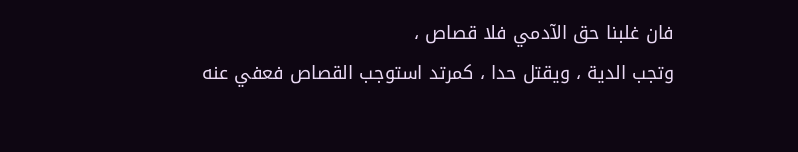فان غلبنا حق الآدمي فلا قصاص ،
وتجب الدية ، ويقتل حدا ، كمرتد استوجب القصاص فعفي عنه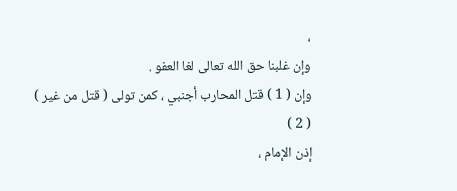،
وإن غلبنا حق الله تعالى لغا العفو .
وإن ( 1 ) قتل المحارب أجنبي ، كمن تولى ( قتل من غير ) ( 2 )
إذن الإمام ،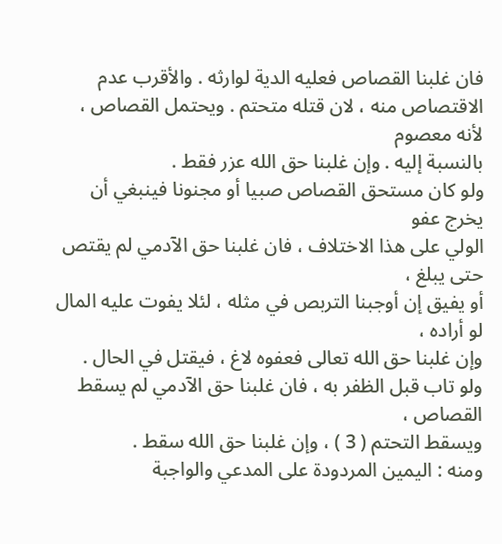فان غلبنا القصاص فعليه الدية لوارثه . والأقرب عدم
الاقتصاص منه ، لان قتله متحتم . ويحتمل القصاص ، لأنه معصوم
بالنسبة إليه . وإن غلبنا حق الله عزر فقط .
ولو كان مستحق القصاص صبيا أو مجنونا فينبغي أن يخرج عفو
الولي على هذا الاختلاف ، فان غلبنا حق الآدمي لم يقتص حتى يبلغ ،
أو يفيق إن أوجبنا التربص في مثله ، لئلا يفوت عليه المال لو أراده ،
وإن غلبنا حق الله تعالى فعفوه لاغ ، فيقتل في الحال .
ولو تاب قبل الظفر به ، فان غلبنا حق الآدمي لم يسقط القصاص ،
ويسقط التحتم ( 3 ) ، وإن غلبنا حق الله سقط .
ومنه : اليمين المردودة على المدعي والواجبة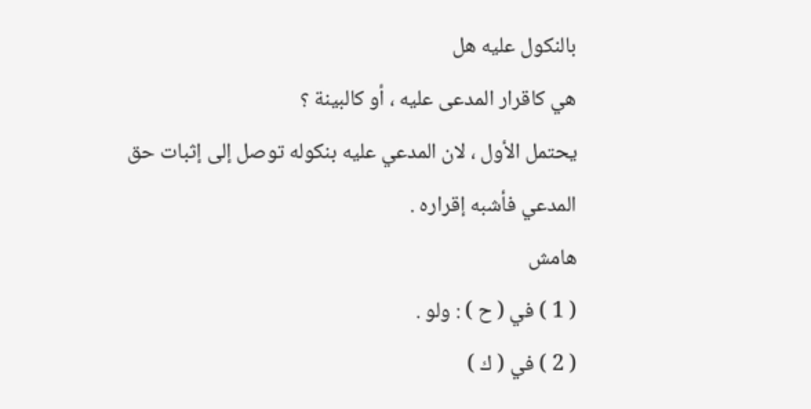بالنكول عليه هل
هي كاقرار المدعى عليه ، أو كالبينة ؟
يحتمل الأول ، لان المدعي عليه بنكوله توصل إلى إثبات حق
المدعي فأشبه إقراره .
هامش
( 1 ) في ( ح ) : ولو .
( 2 ) في ( ك )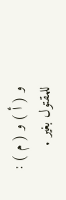و ( أ ) و ( م ) : للمقتول بغير .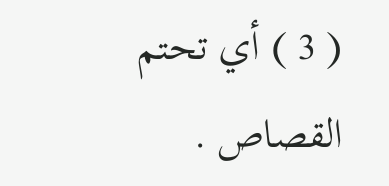( 3 ) أي تحتم القصاص .